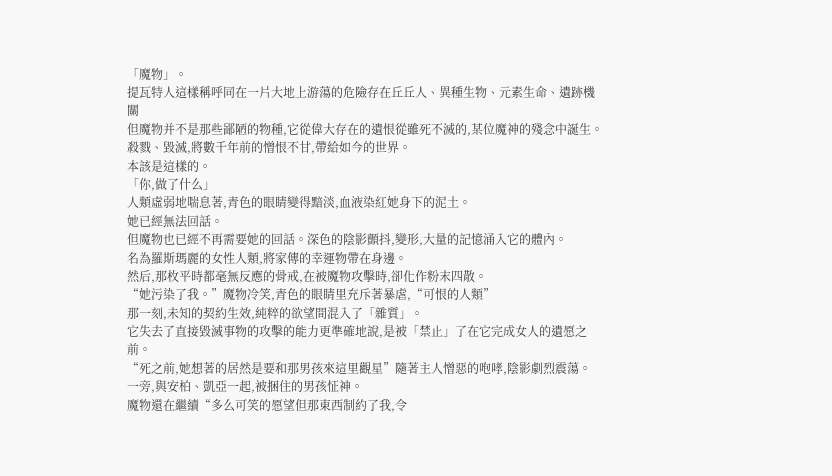「魔物」。
提瓦特人這樣稱呼同在一片大地上游蕩的危險存在丘丘人、異種生物、元素生命、遺跡機關
但魔物并不是那些鄙陋的物種,它從偉大存在的遺恨從雖死不滅的,某位魔神的殘念中誕生。
殺戮、毀滅,將數千年前的憎恨不甘,帶給如今的世界。
本該是這樣的。
「你,做了什么」
人類虛弱地喘息著,青色的眼睛變得黯淡,血液染紅她身下的泥土。
她已經無法回話。
但魔物也已經不再需要她的回話。深色的陰影顫抖,變形,大量的記憶涌入它的體內。
名為羅斯瑪麗的女性人類,將家傳的幸運物帶在身邊。
然后,那枚平時都毫無反應的骨戒,在被魔物攻擊時,卻化作粉末四散。
“她污染了我。”魔物冷笑,青色的眼睛里充斥著暴虐,“可恨的人類”
那一刻,未知的契約生效,純粹的欲望間混入了「雜質」。
它失去了直接毀滅事物的攻擊的能力更準確地說,是被「禁止」了在它完成女人的遺愿之前。
“死之前,她想著的居然是要和那男孩來這里觀星”隨著主人憎惡的咆哮,陰影劇烈震蕩。
一旁,與安柏、凱亞一起,被捆住的男孩怔神。
魔物還在繼續“多么可笑的愿望但那東西制約了我,令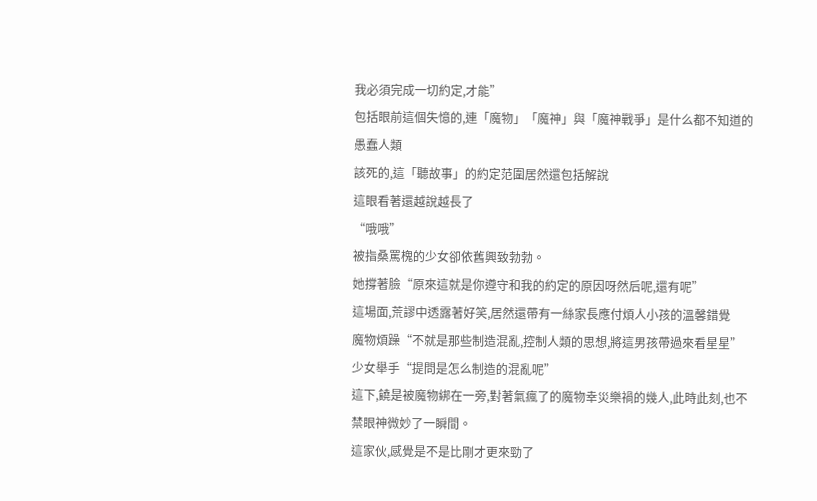我必須完成一切約定,才能”
包括眼前這個失憶的,連「魔物」「魔神」與「魔神戰爭」是什么都不知道的愚蠢人類
該死的,這「聽故事」的約定范圍居然還包括解說
這眼看著還越說越長了
“哦哦”
被指桑罵槐的少女卻依舊興致勃勃。
她撐著臉“原來這就是你遵守和我的約定的原因呀然后呢,還有呢”
這場面,荒謬中透露著好笑,居然還帶有一絲家長應付煩人小孩的溫馨錯覺
魔物煩躁“不就是那些制造混亂,控制人類的思想,將這男孩帶過來看星星”
少女舉手“提問是怎么制造的混亂呢”
這下,饒是被魔物綁在一旁,對著氣瘋了的魔物幸災樂禍的幾人,此時此刻,也不禁眼神微妙了一瞬間。
這家伙,感覺是不是比剛才更來勁了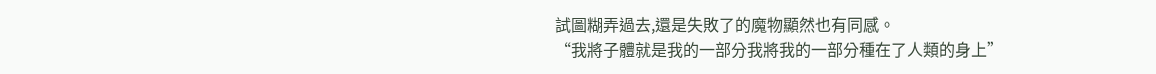試圖糊弄過去,還是失敗了的魔物顯然也有同感。
“我將子體就是我的一部分我將我的一部分種在了人類的身上”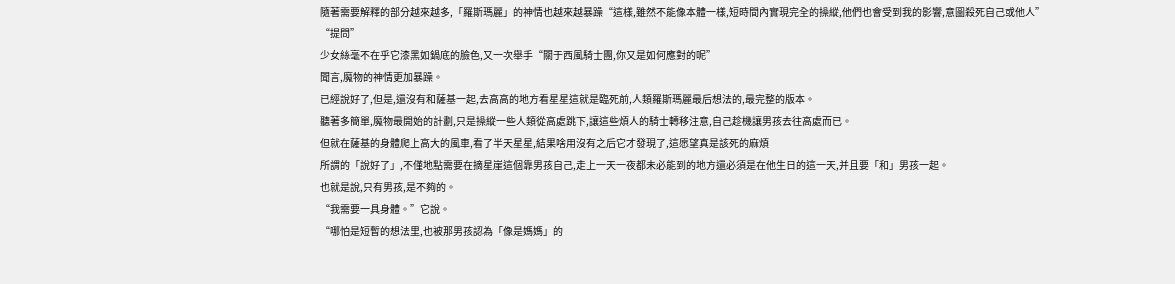隨著需要解釋的部分越來越多,「羅斯瑪麗」的神情也越來越暴躁“這樣,雖然不能像本體一樣,短時間內實現完全的操縱,他們也會受到我的影響,意圖殺死自己或他人”
“提問”
少女絲毫不在乎它漆黑如鍋底的臉色,又一次舉手“關于西風騎士團,你又是如何應對的呢”
聞言,魔物的神情更加暴躁。
已經說好了,但是,還沒有和薩基一起,去高高的地方看星星這就是臨死前,人類羅斯瑪麗最后想法的,最完整的版本。
聽著多簡單,魔物最開始的計劃,只是操縱一些人類從高處跳下,讓這些煩人的騎士轉移注意,自己趁機讓男孩去往高處而已。
但就在薩基的身體爬上高大的風車,看了半天星星,結果啥用沒有之后它才發現了,這愿望真是該死的麻煩
所謂的「說好了」,不僅地點需要在摘星崖這個靠男孩自己,走上一天一夜都未必能到的地方還必須是在他生日的這一天,并且要「和」男孩一起。
也就是說,只有男孩,是不夠的。
“我需要一具身體。”它說。
“哪怕是短暫的想法里,也被那男孩認為「像是媽媽」的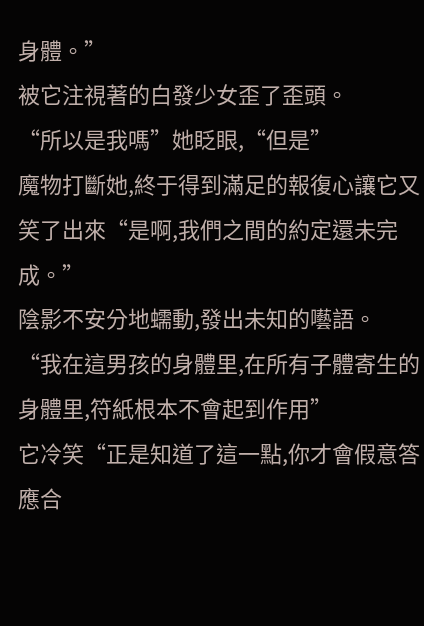身體。”
被它注視著的白發少女歪了歪頭。
“所以是我嗎”她眨眼,“但是”
魔物打斷她,終于得到滿足的報復心讓它又笑了出來“是啊,我們之間的約定還未完成。”
陰影不安分地蠕動,發出未知的囈語。
“我在這男孩的身體里,在所有子體寄生的身體里,符紙根本不會起到作用”
它冷笑“正是知道了這一點,你才會假意答應合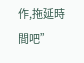作,拖延時間吧”